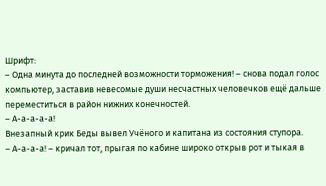Шрифт:
– Одна минута до последней возможности торможения! – снова подал голос компьютер, заставив невесомые души несчастных человечков ещё дальше переместиться в район нижних конечностей.
– А-а-а-а-а!
Внезапный крик Беды вывел Учёного и капитана из состояния ступора.
– А-а-а-а! – кричал тот, прыгая по кабине широко открыв рот и тыкая в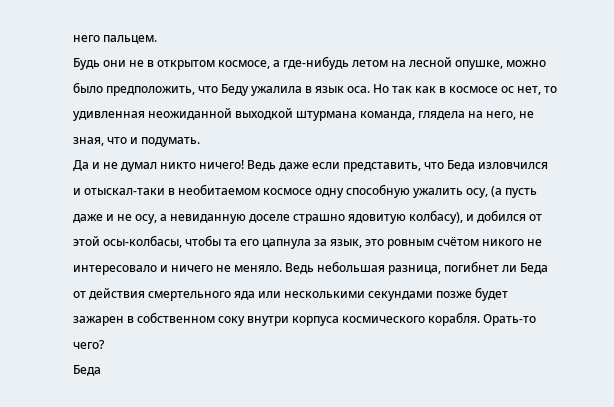него пальцем.
Будь они не в открытом космосе, а где-нибудь летом на лесной опушке, можно было предположить, что Беду ужалила в язык оса. Но так как в космосе ос нет, то удивленная неожиданной выходкой штурмана команда, глядела на него, не зная, что и подумать.
Да и не думал никто ничего! Ведь даже если представить, что Беда изловчился и отыскал-таки в необитаемом космосе одну способную ужалить осу, (а пусть даже и не осу, а невиданную доселе страшно ядовитую колбасу), и добился от этой осы-колбасы, чтобы та его цапнула за язык, это ровным счётом никого не интересовало и ничего не меняло. Ведь небольшая разница, погибнет ли Беда от действия смертельного яда или несколькими секундами позже будет зажарен в собственном соку внутри корпуса космического корабля. Орать-то чего?
Беда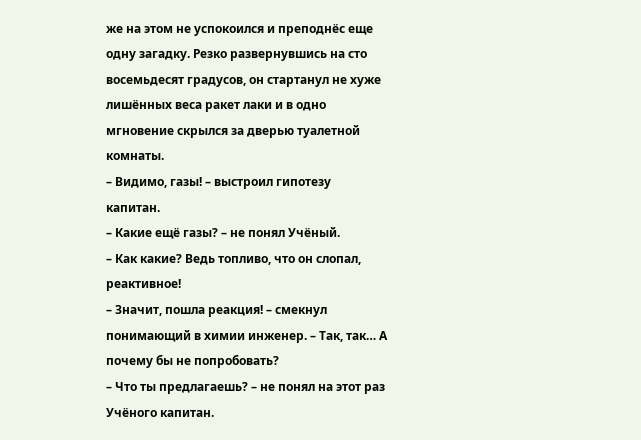же на этом не успокоился и преподнёс еще одну загадку. Резко развернувшись на сто восемьдесят градусов, он стартанул не хуже лишённых веса ракет лаки и в одно мгновение скрылся за дверью туалетной комнаты.
– Видимо, газы! – выстроил гипотезу капитан.
– Какие ещё газы? – не понял Учёный.
– Как какие? Ведь топливо, что он слопал, реактивное!
– Значит, пошла реакция! – смекнул понимающий в химии инженер. – Так, так… А почему бы не попробовать?
– Что ты предлагаешь? – не понял на этот раз Учёного капитан.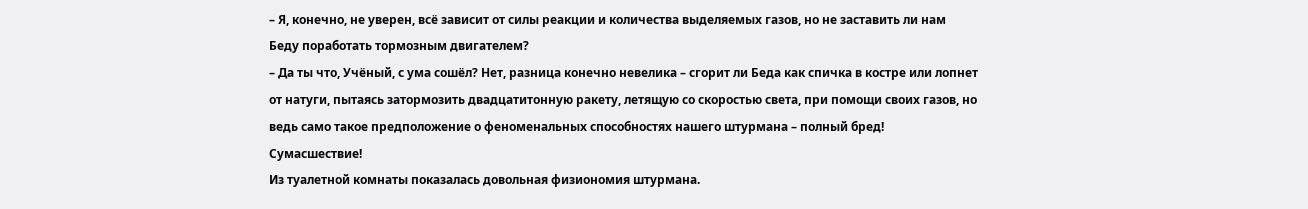– Я, конечно, не уверен, всё зависит от силы реакции и количества выделяемых газов, но не заставить ли нам Беду поработать тормозным двигателем?
– Да ты что, Учёный, с ума сошёл? Нет, разница конечно невелика – сгорит ли Беда как спичка в костре или лопнет от натуги, пытаясь затормозить двадцатитонную ракету, летящую со скоростью света, при помощи своих газов, но ведь само такое предположение о феноменальных способностях нашего штурмана – полный бред! Сумасшествие!
Из туалетной комнаты показалась довольная физиономия штурмана.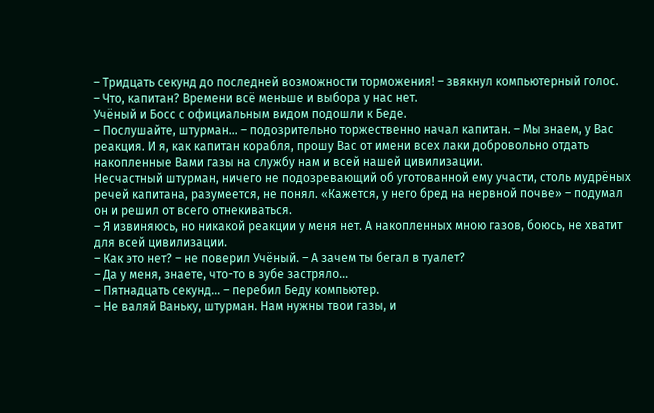– Тридцать секунд до последней возможности торможения! – звякнул компьютерный голос.
– Что, капитан? Времени всё меньше и выбора у нас нет.
Учёный и Босс с официальным видом подошли к Беде.
– Послушайте, штурман… – подозрительно торжественно начал капитан. – Мы знаем, у Вас реакция. И я, как капитан корабля, прошу Вас от имени всех лаки добровольно отдать накопленные Вами газы на службу нам и всей нашей цивилизации.
Несчастный штурман, ничего не подозревающий об уготованной ему участи, столь мудрёных речей капитана, разумеется, не понял. «Кажется, у него бред на нервной почве» – подумал он и решил от всего отнекиваться.
– Я извиняюсь, но никакой реакции у меня нет. А накопленных мною газов, боюсь, не хватит для всей цивилизации.
– Как это нет? – не поверил Учёный. – А зачем ты бегал в туалет?
– Да у меня, знаете, что-то в зубе застряло…
– Пятнадцать секунд… – перебил Беду компьютер.
– Не валяй Ваньку, штурман. Нам нужны твои газы, и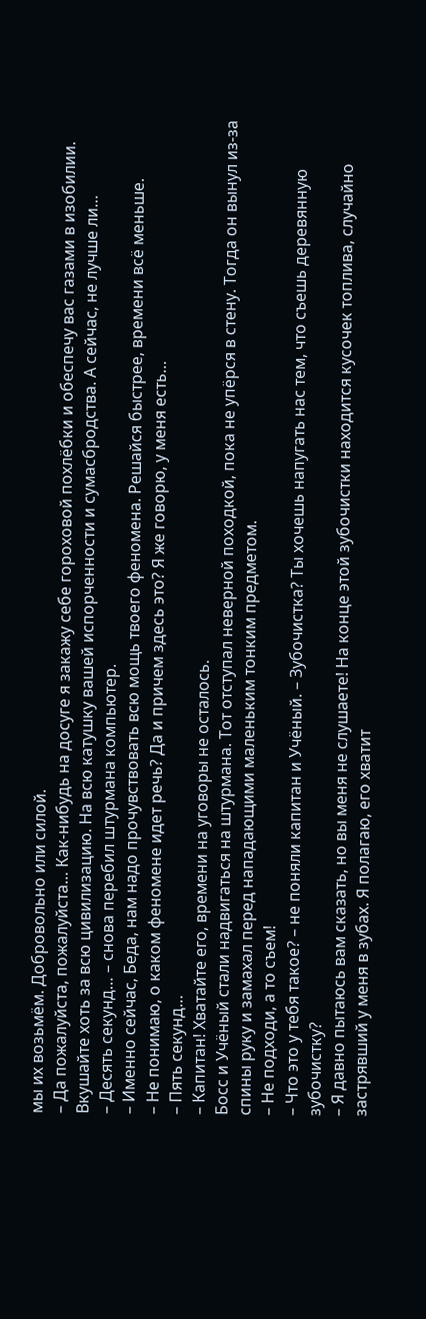мы их возьмём. Добровольно или силой.
– Да пожалуйста, пожалуйста… Как-нибудь на досуге я закажу себе гороховой похлёбки и обеспечу вас газами в изобилии. Вкушайте хоть за всю цивилизацию. На всю катушку вашей испорченности и сумасбродства. А сейчас, не лучше ли…
– Десять секунд… – снова перебил штурмана компьютер.
– Именно сейчас, Беда, нам надо прочувствовать всю мощь твоего феномена. Решайся быстрее, времени всё меньше.
– Не понимаю, о каком феномене идет речь? Да и причем здесь это? Я же говорю, у меня есть…
– Пять секунд…
– Капитан! Хватайте его, времени на уговоры не осталось.
Босс и Учёный стали надвигаться на штурмана. Тот отступал неверной походкой, пока не упёрся в стену. Тогда он вынул из-за спины руку и замахал перед нападающими маленьким тонким предметом.
– Не подходи, а то съем!
– Что это у тебя такое? – не поняли капитан и Учёный. – Зубочистка? Ты хочешь напугать нас тем, что съешь деревянную зубочистку?
– Я давно пытаюсь вам сказать, но вы меня не слушаете! На конце этой зубочистки находится кусочек топлива, случайно застрявший у меня в зубах. Я полагаю, его хватит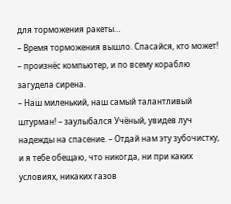для торможения ракеты…
– Время торможения вышло. Спасайся, кто может! – произнёс компьютер, и по всему кораблю загудела сирена.
– Наш миленький, наш самый талантливый штурман! – заулыбался Учёный, увидев луч надежды на спасение. – Отдай нам эту зубочистку, и я тебе обещаю, что никогда, ни при каких условиях, никаких газов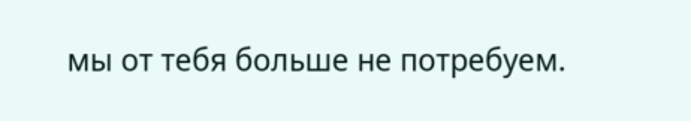мы от тебя больше не потребуем.